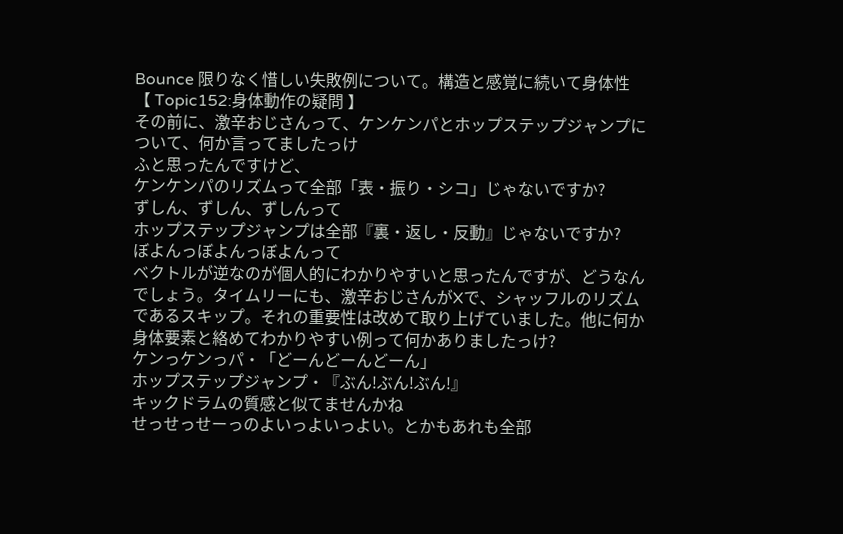Bounce 限りなく惜しい失敗例について。構造と感覚に続いて身体性
【 Topic152:身体動作の疑問 】
その前に、激辛おじさんって、ケンケンパとホップステップジャンプについて、何か言ってましたっけ
ふと思ったんですけど、
ケンケンパのリズムって全部「表・振り・シコ」じゃないですか?
ずしん、ずしん、ずしんって
ホップステップジャンプは全部『裏・返し・反動』じゃないですか?
ぼよんっぼよんっぼよんって
ベクトルが逆なのが個人的にわかりやすいと思ったんですが、どうなんでしょう。タイムリーにも、激辛おじさんがXで、シャッフルのリズムであるスキップ。それの重要性は改めて取り上げていました。他に何か身体要素と絡めてわかりやすい例って何かありましたっけ?
ケンっケンっパ・「どーんどーんどーん」
ホップステップジャンプ・『ぶん!ぶん!ぶん!』
キックドラムの質感と似てませんかね
せっせっせーっのよいっよいっよい。とかもあれも全部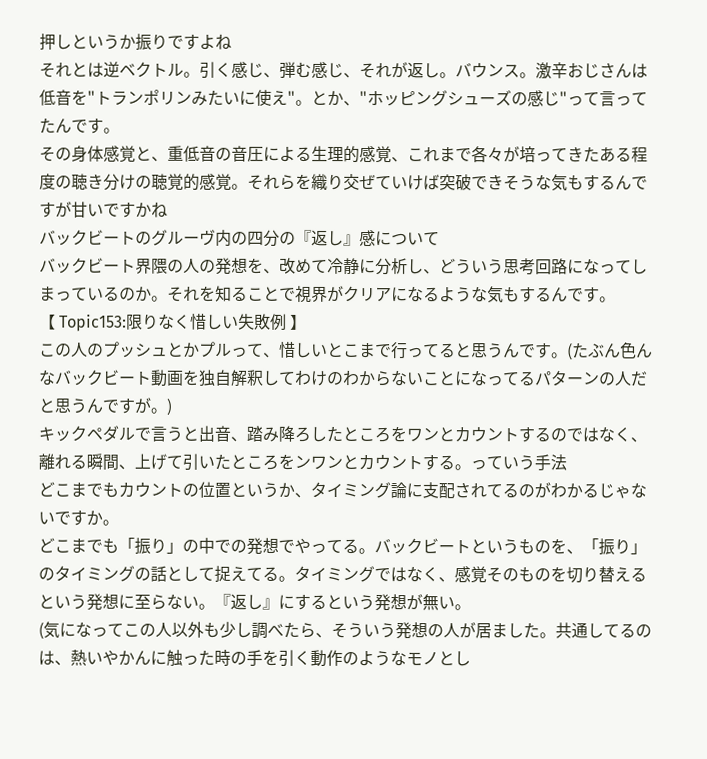押しというか振りですよね
それとは逆ベクトル。引く感じ、弾む感じ、それが返し。バウンス。激辛おじさんは低音を"トランポリンみたいに使え"。とか、"ホッピングシューズの感じ"って言ってたんです。
その身体感覚と、重低音の音圧による生理的感覚、これまで各々が培ってきたある程度の聴き分けの聴覚的感覚。それらを織り交ぜていけば突破できそうな気もするんですが甘いですかね
バックビートのグルーヴ内の四分の『返し』感について
バックビート界隈の人の発想を、改めて冷静に分析し、どういう思考回路になってしまっているのか。それを知ることで視界がクリアになるような気もするんです。
【 Topic153:限りなく惜しい失敗例 】
この人のプッシュとかプルって、惜しいとこまで行ってると思うんです。(たぶん色んなバックビート動画を独自解釈してわけのわからないことになってるパターンの人だと思うんですが。)
キックペダルで言うと出音、踏み降ろしたところをワンとカウントするのではなく、離れる瞬間、上げて引いたところをンワンとカウントする。っていう手法
どこまでもカウントの位置というか、タイミング論に支配されてるのがわかるじゃないですか。
どこまでも「振り」の中での発想でやってる。バックビートというものを、「振り」のタイミングの話として捉えてる。タイミングではなく、感覚そのものを切り替えるという発想に至らない。『返し』にするという発想が無い。
(気になってこの人以外も少し調べたら、そういう発想の人が居ました。共通してるのは、熱いやかんに触った時の手を引く動作のようなモノとし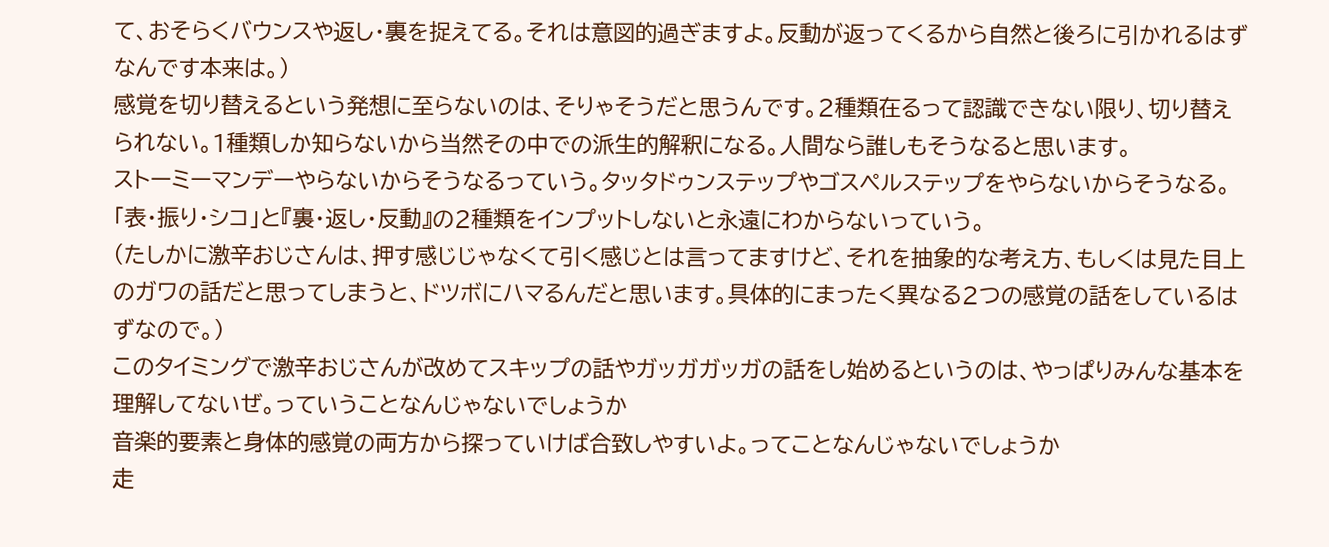て、おそらくバウンスや返し・裏を捉えてる。それは意図的過ぎますよ。反動が返ってくるから自然と後ろに引かれるはずなんです本来は。)
感覚を切り替えるという発想に至らないのは、そりゃそうだと思うんです。2種類在るって認識できない限り、切り替えられない。1種類しか知らないから当然その中での派生的解釈になる。人間なら誰しもそうなると思います。
ストーミーマンデーやらないからそうなるっていう。タッタドゥンステップやゴスペルステップをやらないからそうなる。「表・振り・シコ」と『裏・返し・反動』の2種類をインプットしないと永遠にわからないっていう。
(たしかに激辛おじさんは、押す感じじゃなくて引く感じとは言ってますけど、それを抽象的な考え方、もしくは見た目上のガワの話だと思ってしまうと、ドツボにハマるんだと思います。具体的にまったく異なる2つの感覚の話をしているはずなので。)
このタイミングで激辛おじさんが改めてスキップの話やガッガガッガの話をし始めるというのは、やっぱりみんな基本を理解してないぜ。っていうことなんじゃないでしょうか
音楽的要素と身体的感覚の両方から探っていけば合致しやすいよ。ってことなんじゃないでしょうか
走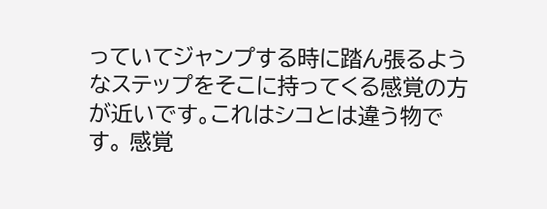っていてジャンプする時に踏ん張るようなステップをそこに持ってくる感覚の方が近いです。これはシコとは違う物です。 感覚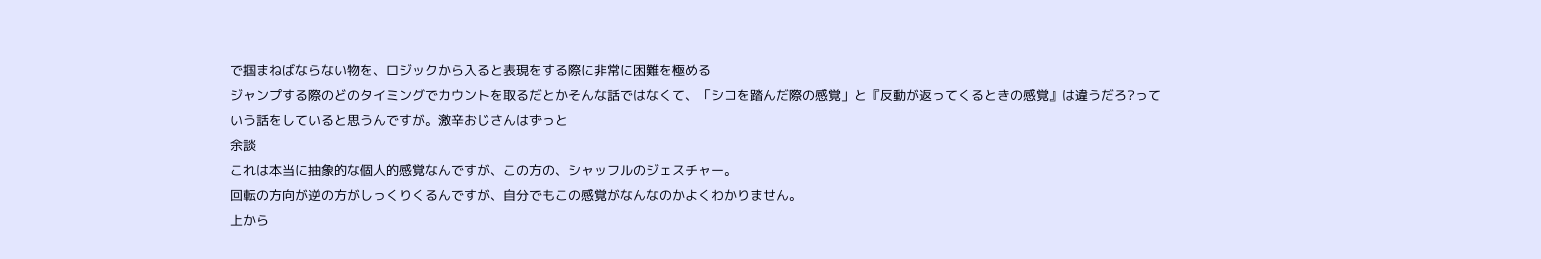で掴まねばならない物を、ロジックから入ると表現をする際に非常に困難を極める
ジャンプする際のどのタイミングでカウントを取るだとかそんな話ではなくて、「シコを踏んだ際の感覚」と『反動が返ってくるときの感覚』は違うだろ?っていう話をしていると思うんですが。激辛おじさんはずっと
余談
これは本当に抽象的な個人的感覚なんですが、この方の、シャッフルのジェスチャー。
回転の方向が逆の方がしっくりくるんですが、自分でもこの感覚がなんなのかよくわかりません。
上から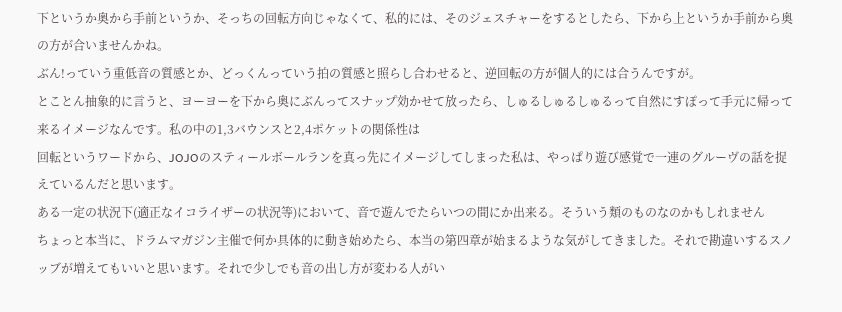下というか奥から手前というか、そっちの回転方向じゃなくて、私的には、そのジェスチャーをするとしたら、下から上というか手前から奥の方が合いませんかね。
ぶん!っていう重低音の質感とか、どっくんっていう拍の質感と照らし合わせると、逆回転の方が個人的には合うんですが。
とことん抽象的に言うと、ヨーヨーを下から奥にぶんってスナップ効かせて放ったら、しゅるしゅるしゅるって自然にすぽって手元に帰って来るイメージなんです。私の中の1,3バウンスと2,4ポケットの関係性は
回転というワードから、JOJOのスティールボールランを真っ先にイメージしてしまった私は、やっぱり遊び感覚で一連のグルーヴの話を捉えているんだと思います。
ある一定の状況下(適正なイコライザーの状況等)において、音で遊んでたらいつの間にか出来る。そういう類のものなのかもしれません
ちょっと本当に、ドラムマガジン主催で何か具体的に動き始めたら、本当の第四章が始まるような気がしてきました。それで勘違いするスノッブが増えてもいいと思います。それで少しでも音の出し方が変わる人がい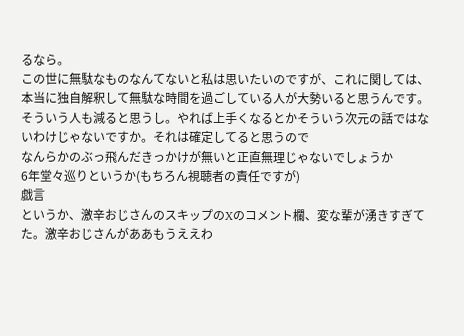るなら。
この世に無駄なものなんてないと私は思いたいのですが、これに関しては、本当に独自解釈して無駄な時間を過ごしている人が大勢いると思うんです。そういう人も減ると思うし。やれば上手くなるとかそういう次元の話ではないわけじゃないですか。それは確定してると思うので
なんらかのぶっ飛んだきっかけが無いと正直無理じゃないでしょうか
6年堂々巡りというか(もちろん視聴者の責任ですが)
戯言
というか、激辛おじさんのスキップのXのコメント欄、変な輩が湧きすぎてた。激辛おじさんがああもうええわ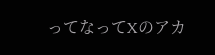ってなってXのアカ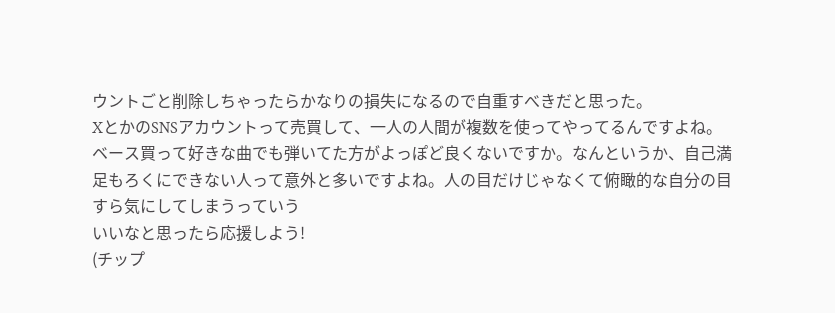ウントごと削除しちゃったらかなりの損失になるので自重すべきだと思った。
XとかのSNSアカウントって売買して、一人の人間が複数を使ってやってるんですよね。ベース買って好きな曲でも弾いてた方がよっぽど良くないですか。なんというか、自己満足もろくにできない人って意外と多いですよね。人の目だけじゃなくて俯瞰的な自分の目すら気にしてしまうっていう
いいなと思ったら応援しよう!
(チップ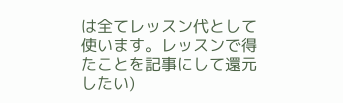は全てレッスン代として使います。レッスンで得たことを記事にして還元したい)